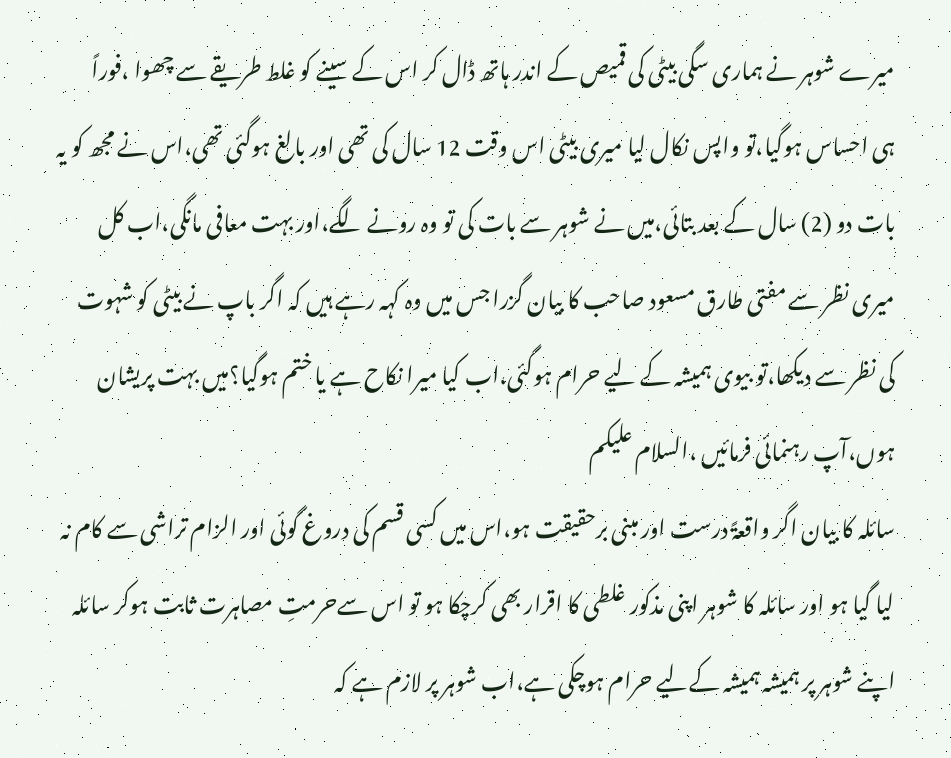میرے شوہر نے ہماری سگی بیٹی کی قمیص کے اندر ہاتھ ڈال کر اس کے سینے کو غلط طریقے سے چھوا ،فوراً ہی احساس ہوگیا،تو واپس نکال لیا میری بیٹی اس وقت 12 سال کی تھی اور بالغ ہوگئی تھی،اس نے مجھ کو یہ بات دو (2) سال کے بعد بتائی،میں نے شوہر سے بات کی تو وہ رونے لگے،اور بہت معافی مانگی،اب کل میری نظر سے مفتی طارق مسعود صاحب کا بیان گزرا جس میں وہ کہہ رہے ہیں کہ اگر باپ نے بیٹی کو شہوت کی نظر سے دیکھا،تو بیوی ہمیشہ کے لیے حرام ہوگئی،اب کیا میرا نکاح ہے یا ختم ہوگیا؟میں بہت پریشان ہوں،آپ رہنمائی فرمائیں ،السلام علیکم
سائلہ کا بیان اگر واقعۃً درست اور مبنی برحقیقت ہو،اس میں کسی قسم کی دروغ گوئی اور الزام تراشی سے کام نہ لیا گیا ہو اور سائلہ کا شوہر اپنی مذکور غلطی کا اقرار بھی کرچکا ہو تو اس سےحرمتِ مصاہرت ثابت ہوکر سائلہ اپنے شوہر پر ہمیشہ ہمیشہ کےلیے حرام ہوچکی ہے،اب شوہر پر لازم ہے کہ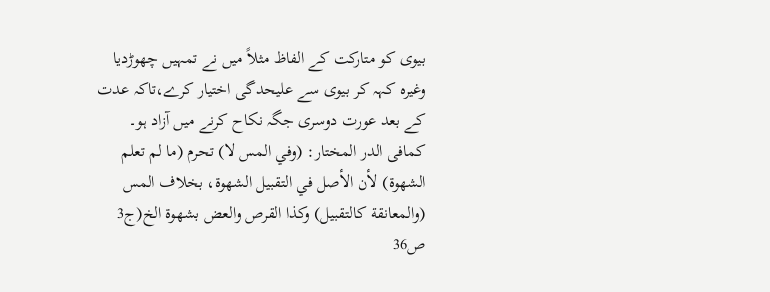بیوی کو متارکت کے الفاظ مثلاً میں نے تمہیں چھوڑدیا وغیرہ کہہ کر بیوی سے علیحدگی اختیار کرے،تاکہ عدت کے بعد عورت دوسری جگہ نکاح کرنے میں آزاد ہو۔
کمافی الدر المختار: (وفي المس لا) تحرم (ما لم تعلم الشهوة) لأن الأصل في التقبيل الشهوة، بخلاف المس (والمعانقة كالتقبيل) وكذا القرص والعض بشهوة الخ(ج3 ص36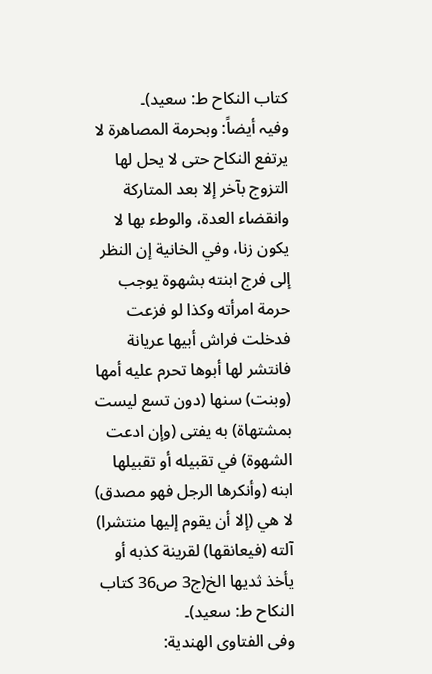کتاب النکاح ط: سعید)۔
وفیہ أیضاً: وبحرمة المصاهرة لا يرتفع النكاح حتى لا يحل لها التزوج بآخر إلا بعد المتاركة وانقضاء العدة، والوطء بها لا يكون زنا، وفي الخانية إن النظر إلى فرج ابنته بشهوة يوجب حرمة امرأته وكذا لو فزعت فدخلت فراش أبيها عريانة فانتشر لها أبوها تحرم عليه أمها (وبنت) سنها (دون تسع ليست بمشتهاة) به يفتى (وإن ادعت الشهوة) في تقبيله أو تقبيلها ابنه (وأنكرها الرجل فهو مصدق) لا هي (إلا أن يقوم إليها منتشرا) آلته (فيعانقها) لقرينة كذبه أو يأخذ ثديها الخ(ج3 ص36 کتاب النکاح ط: سعید)۔
وفی الفتاوى الهندية: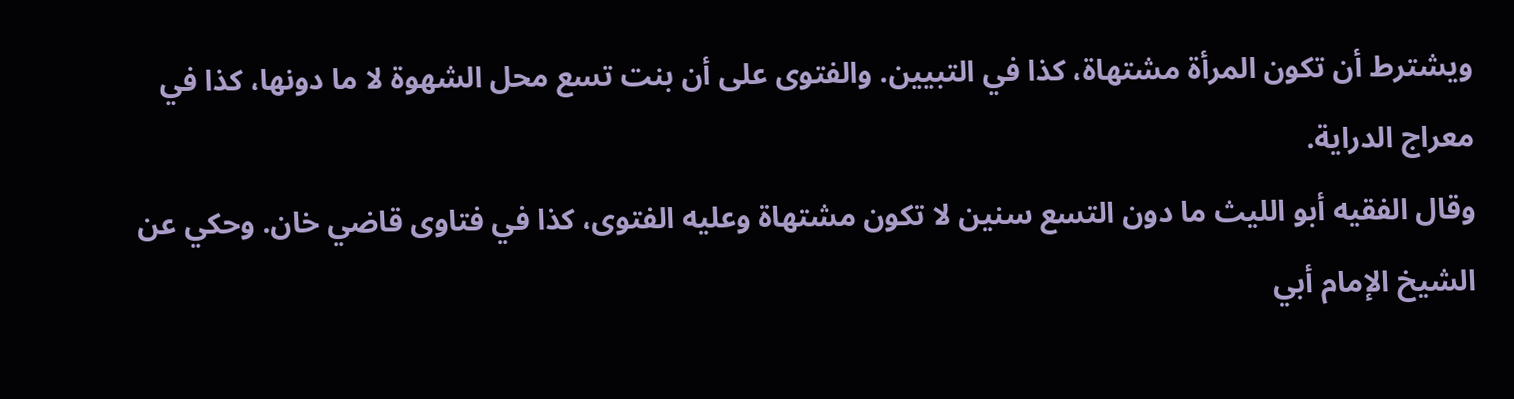ويشترط أن تكون المرأة مشتهاة، كذا في التبيين. والفتوى على أن بنت تسع محل الشهوة لا ما دونها، كذا في معراج الدراية.
وقال الفقيه أبو الليث ما دون التسع سنين لا تكون مشتهاة وعليه الفتوى، كذا في فتاوى قاضي خان. وحكي عن الشيخ الإمام أبي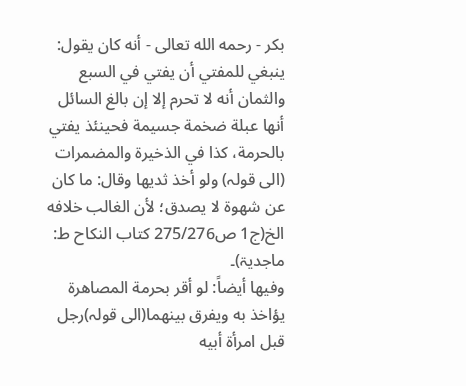بكر - رحمه الله تعالى - أنه كان يقول: ينبغي للمفتي أن يفتي في السبع والثمان أنه لا تحرم إلا إن بالغ السائل أنها عبلة ضخمة جسيمة فحينئذ يفتي بالحرمة، كذا في الذخيرة والمضمرات (الی قولہ) ولو أخذ ثديها وقال: ما كان عن شهوة لا يصدق؛ لأن الغالب خلافه الخ(ج1 ص275/276 کتاب النکاح ط: ماجدیۃ)۔
وفیھا أیضاً: لو أقر بحرمة المصاهرة يؤاخذ به ويفرق بينهما(الی قولہ)رجل قبل امرأة أبيه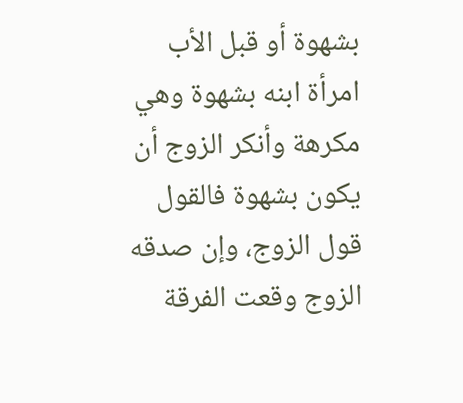بشهوة أو قبل الأب امرأة ابنه بشهوة وهي مكرهة وأنكر الزوج أن يكون بشهوة فالقول قول الزوج، وإن صدقه الزوج وقعت الفرقة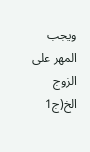ويجب المهر على الزوج الخ(ج1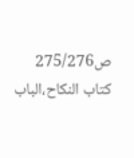ص275/276 کتاب النکاح،الباب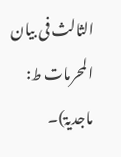الثالث فی بیان المحرمات ط: ماجدیۃ)۔